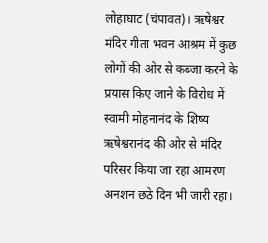लोहाघाट (चंपावत)। ऋषेश्वर मंदिर गीता भवन आश्रम में कुछ लोगों की ओर से कब्जा करने के प्रयास किए जाने के विरोध में स्वामी मोहनानंद के शिष्य ऋषेश्वरानंद की ओर से मंदिर परिसर किया जा रहा आमरण अनशन छठे दिन भी जारी रहा।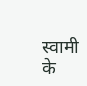स्वामी के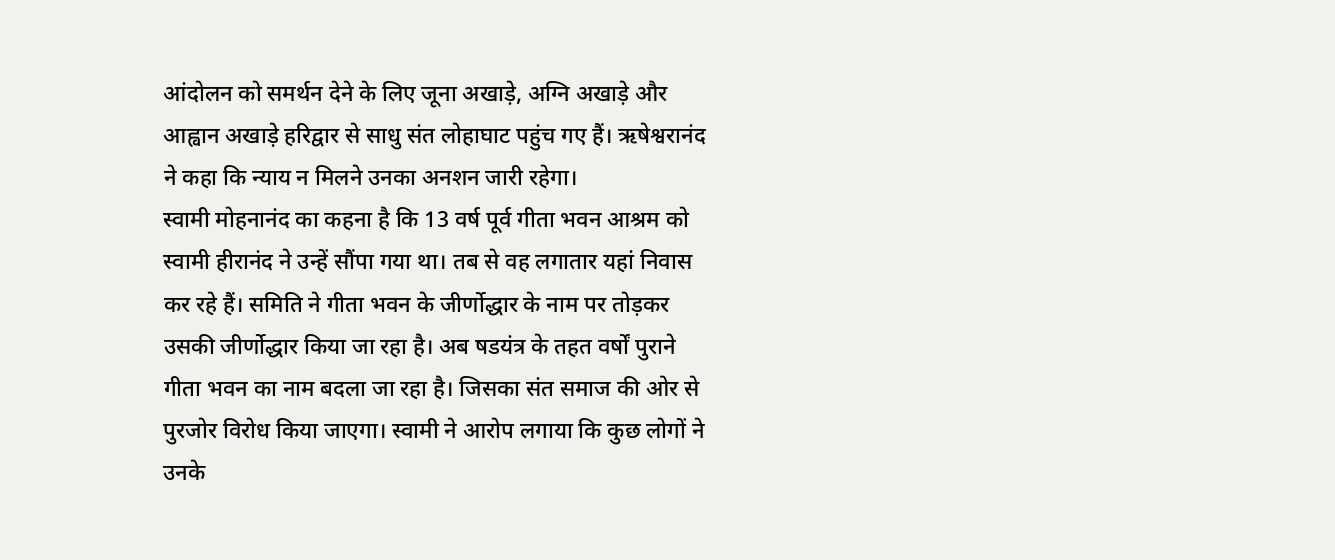आंदोलन को समर्थन देने के लिए जूना अखाड़े, अग्नि अखाड़े और आह्वान अखाड़े हरिद्वार से साधु संत लोहाघाट पहुंच गए हैं। ऋषेश्वरानंद ने कहा कि न्याय न मिलने उनका अनशन जारी रहेगा।
स्वामी मोहनानंद का कहना है कि 13 वर्ष पूर्व गीता भवन आश्रम को स्वामी हीरानंद ने उन्हें सौंपा गया था। तब से वह लगातार यहां निवास कर रहे हैं। समिति ने गीता भवन के जीर्णोद्धार के नाम पर तोड़कर उसकी जीर्णोद्धार किया जा रहा है। अब षडयंत्र के तहत वर्षों पुराने गीता भवन का नाम बदला जा रहा है। जिसका संत समाज की ओर से पुरजोर विरोध किया जाएगा। स्वामी ने आरोप लगाया कि कुछ लोगों ने उनके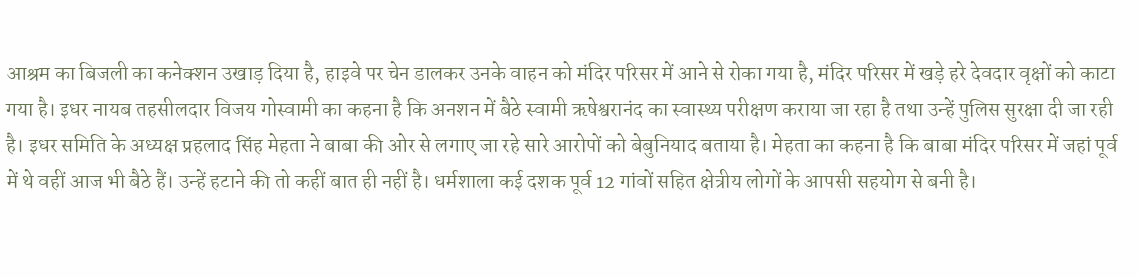आश्रम का बिजली का कनेक्शन उखाड़ दिया है, हाइवे पर चेन डालकर उनके वाहन को मंदिर परिसर में आने से रोका गया है, मंदिर परिसर में खड़े हरे देवदार वृक्षों को काटा गया है। इधर नायब तहसीलदार विजय गोस्वामी का कहना है कि अनशन में बैठे स्वामी ऋषेश्वरानंद का स्वास्थ्य परीक्षण कराया जा रहा है तथा उन्हें पुलिस सुरक्षा दी जा रही है। इधर समिति के अध्यक्ष प्रहलाद सिंह मेहता ने बाबा की ओर से लगाए जा रहे सारे आरोपों को बेबुनियाद बताया है। मेहता का कहना है कि बाबा मंदिर परिसर में जहां पूर्व में थे वहीं आज भी बैठे हैं। उन्हें हटाने की तो कहीं बात ही नहीं है। धर्मशाला कई दशक पूर्व 12 गांवों सहित क्षेत्रीय लोगों के आपसी सहयोग से बनी है।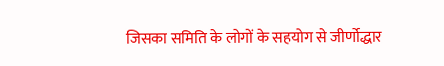जिसका समिति के लोगों के सहयोग से जीर्णोद्धार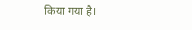किया गया है।